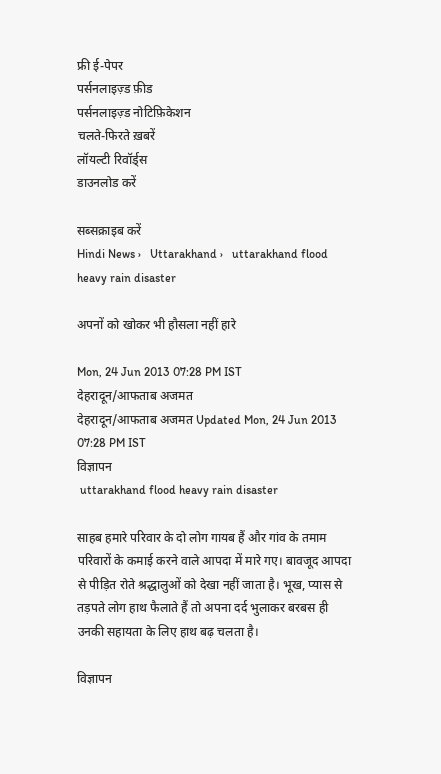फ्री ई-पेपर
पर्सनलाइज़्ड फ़ीड
पर्सनलाइज़्ड नोटिफ़िकेशन
चलते-फिरते ख़बरें
लॉयल्टी रिवॉर्ड्स
डाउनलोड करें

सब्सक्राइब करें
Hindi News ›   Uttarakhand ›   uttarakhand flood heavy rain disaster

अपनों को खोकर भी हौसला नहीं हारे

Mon, 24 Jun 2013 07:28 PM IST
देहरादून/आफताब अजमत
देहरादून/आफताब अजमत Updated Mon, 24 Jun 2013 07:28 PM IST
विज्ञापन
 uttarakhand flood heavy rain disaster

साहब हमारे परिवार के दो लोग गायब हैं और गांव के तमाम परिवारों के कमाई करने वाले आपदा में मारे गए। बावजूद आपदा से पीड़ित रोते श्रद्धालुओं को देखा नहीं जाता है। भूख, प्यास से तड़पते लोग हाथ फैलाते हैं तो अपना दर्द भुलाकर बरबस ही उनकी सहायता के लिए हाथ बढ़ चलता है।

विज्ञापन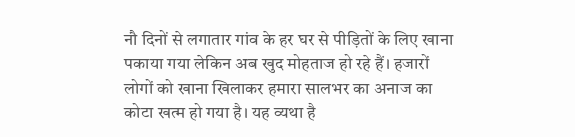नौ दिनों से लगातार गांव के हर घर से पीड़ितों के लिए खाना पकाया गया लेकिन अब खुद मोहताज हो रहे हैं। हजारों लोगों को खाना खिलाकर हमारा सालभर का अनाज का कोटा खत्म हो गया है। यह व्यथा है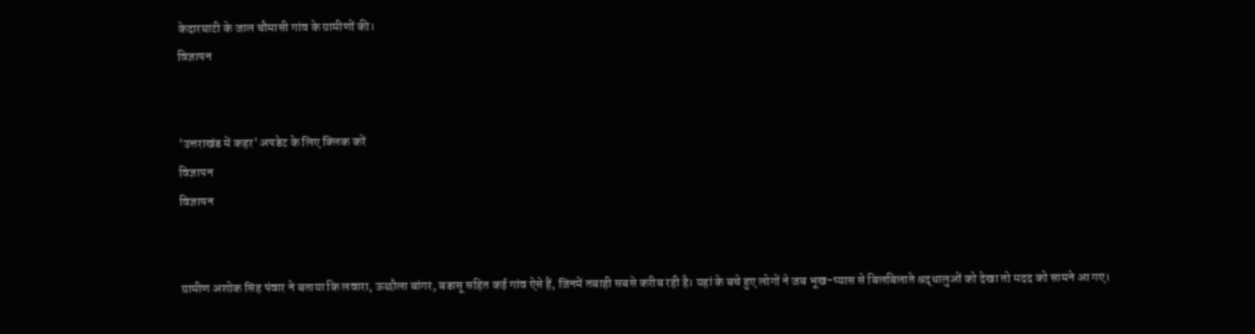केदारघाटी के जाल चौमासी गांव के ग्रामीणों की।
विज्ञापन


'उत्तराखंड में कहर' अपडेट के लिए क्लिक करें
विज्ञापन
विज्ञापन


ग्रामीण अशोक सिंह पंवार ने बताया कि लवारा, ऊछौला बांगर, बडासू सहित कई गांव ऐसे हैं, जिनमें तबाही सबसे करीब रही है। यहां के बचे हुए लोगों ने जब भूख-प्यास से बिलबिलाते श्रद्धालुओं को देखा तो मदद को सामने आ गए।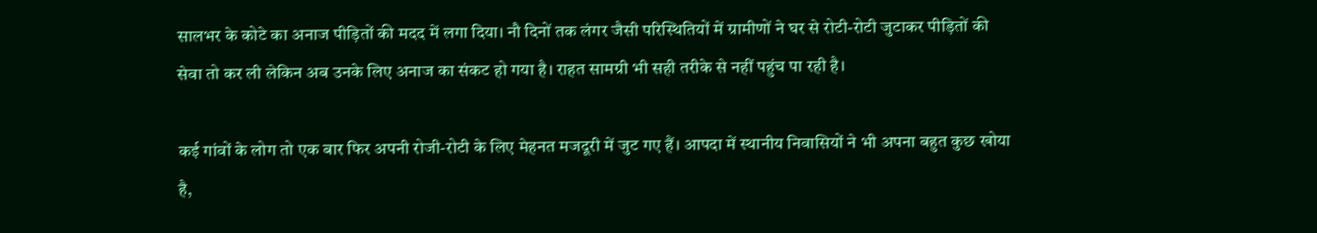सालभर के कोटे का अनाज पीड़ितों की मदद में लगा दिया। नौ दिनों तक लंगर जैसी परिस्थितियों में ग्रामीणों ने घर से रोटी-रोटी जुटाकर पीड़ितों की सेवा तो कर ली लेकिन अब उनके लिए अनाज का संकट हो गया है। राहत सामग्री भी सही तरीके से नहीं पहुंच पा रही है।

कई गांवों के लोग तो एक बार फिर अपनी रोजी-रोटी के लिए मेहनत मजदूरी में जुट गए हैं। आपदा में स्थानीय निवासियों ने भी अपना बहुत कुछ खोया है,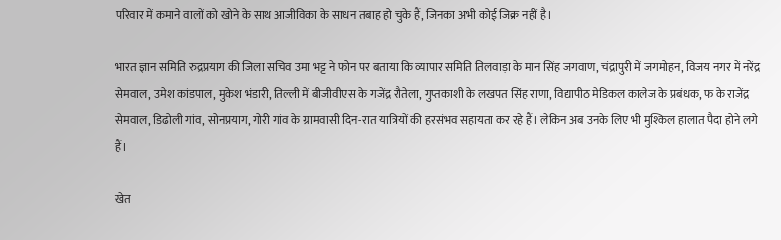परिवार में कमाने वालों को खोने के साथ आजीविका के साधन तबाह हो चुके हैं, जिनका अभी कोई जिक्र नहीं है।

भारत ज्ञान समिति रुद्रप्रयाग की जिला सचिव उमा भट्ट ने फोन पर बताया कि व्यापार समिति तिलवाड़ा के मान सिंह जगवाण, चंद्रापुरी में जगमोहन, विजय नगर में नरेंद्र सेमवाल, उमेश कांडपाल, मुकेश भंडारी, तिल्ली में बीजीवीएस के गजेंद्र रौतेला, गुप्तकाशी के लखपत सिंह राणा, विद्यापीठ मेडिकल कालेज के प्रबंधक, फ के राजेंद्र सेमवाल, डिढोली गांव, सोनप्रयाग, गोरी गांव के ग्रामवासी दिन-रात यात्रियों की हरसंभव सहायता कर रहे हैं। लेकिन अब उनके लिए भी मुश्किल हालात पैदा होने लगे हैं।

खेत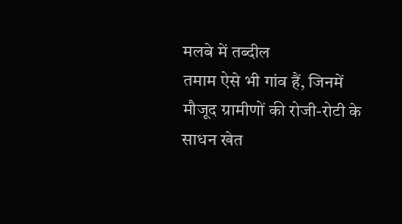मलबे में तब्दील
तमाम ऐसे भी गांव हैं, जिनमें मौजूद ग्रामीणों की रोजी-रोटी के साधन खेत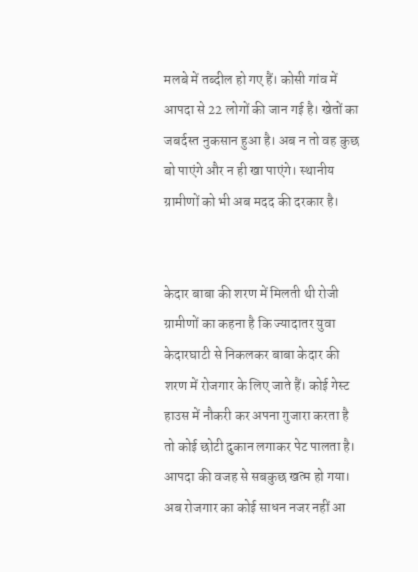मलबे में तब्दील हो गए हैं। कोसी गांव में आपदा से 22 लोगों की जान गई है। खेतों का जबर्दस्त नुकसान हुआ है। अब न तो वह कुछ बो पाएंगे और न ही खा पाएंगे। स्थानीय ग्रामीणों को भी अब मदद की दरकार है।


केदार बाबा की शरण में मिलती थी रोजी
ग्रामीणों का कहना है कि ज्यादातर युवा केदारघाटी से निकलकर बाबा केदार की शरण में रोजगार के लिए जाते हैं। कोई गेस्ट हाउस में नौकरी कर अपना गुजारा करता है तो कोई छोटी दुकान लगाकर पेट पालता है। आपदा की वजह से सबकुछ खत्म हो गया। अब रोजगार का कोई साधन नजर नहीं आ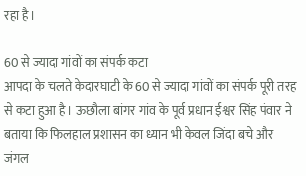रहा है।

60 से ज्यादा गांवों का संपर्क कटा
आपदा के चलते केदारघाटी के 60 से ज्यादा गांवों का संपर्क पूरी तरह से कटा हुआ है। ऊछौला बांगर गांव के पूर्व प्रधान ईश्वर सिंह पंवार ने बताया कि फिलहाल प्रशासन का ध्यान भी केवल जिंदा बचे और जंगल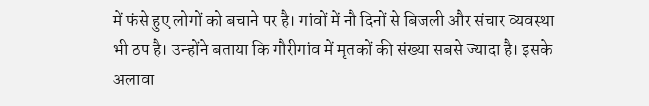में फंसे हुए लोगों को बचाने पर है। गांवों में नौ दिनों से बिजली और संचार व्यवस्था भी ठप है। उन्होंने बताया कि गौरीगांव में मृतकों की संख्या सबसे ज्यादा है। इसके अलावा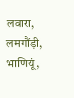लवारा, लमगौंड़ी, भाणियूं,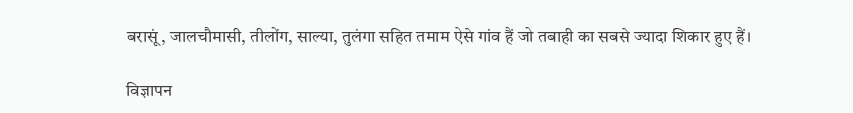बरासूं, जालचौमासी, तीलोंग, साल्या, तुलंगा सहित तमाम ऐसे गांव हैं जो तबाही का सबसे ज्यादा शिकार हुए हैं।

विज्ञापन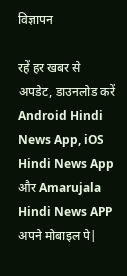विज्ञापन

रहें हर खबर से अपडेट, डाउनलोड करें Android Hindi News App, iOS Hindi News App और Amarujala Hindi News APP अपने मोबाइल पे|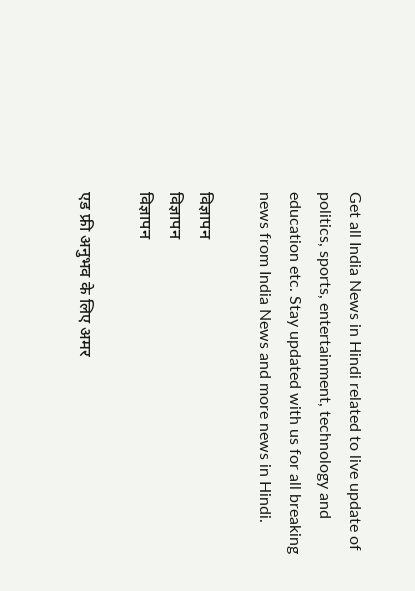Get all India News in Hindi related to live update of politics, sports, entertainment, technology and education etc. Stay updated with us for all breaking news from India News and more news in Hindi.

विज्ञापन
विज्ञापन
विज्ञापन

एड फ्री अनुभव के लिए अमर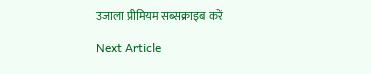उजाला प्रीमियम सब्सक्राइब करें

Next Article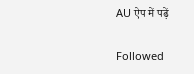AU ऐप में पढ़ें

Followed